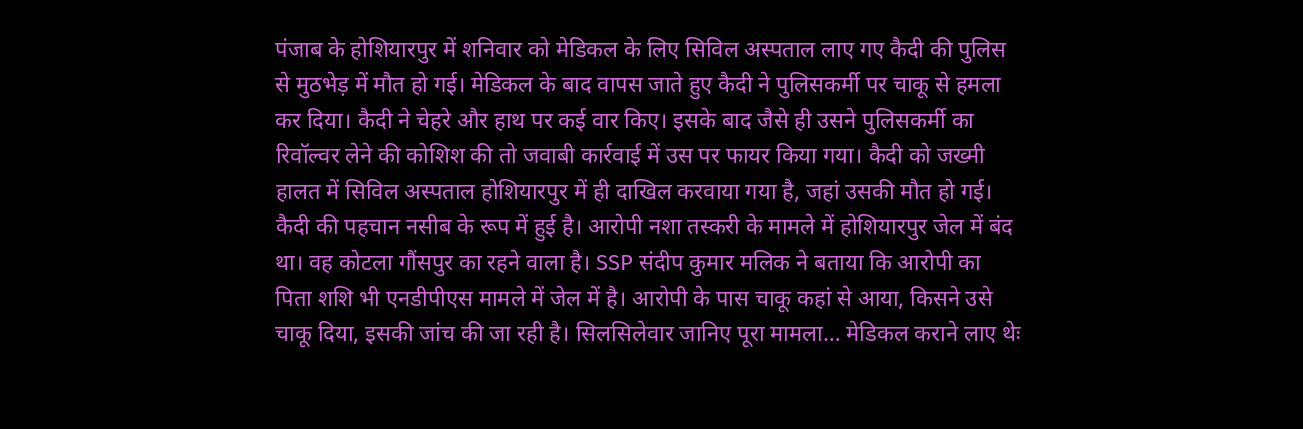पंजाब के होशियारपुर में शनिवार को मेडिकल के लिए सिविल अस्पताल लाए गए कैदी की पुलिस से मुठभेड़ में मौत हो गई। मेडिकल के बाद वापस जाते हुए कैदी ने पुलिसकर्मी पर चाकू से हमला कर दिया। कैदी ने चेहरे और हाथ पर कई वार किए। इसके बाद जैसे ही उसने पुलिसकर्मी का रिवॉल्वर लेने की कोशिश की तो जवाबी कार्रवाई में उस पर फायर किया गया। कैदी को जख्मी हालत में सिविल अस्पताल होशियारपुर में ही दाखिल करवाया गया है, जहां उसकी मौत हो गई। कैदी की पहचान नसीब के रूप में हुई है। आरोपी नशा तस्करी के मामले में होशियारपुर जेल में बंद था। वह कोटला गौंसपुर का रहने वाला है। SSP संदीप कुमार मलिक ने बताया कि आरोपी का पिता शशि भी एनडीपीएस मामले में जेल में है। आरोपी के पास चाकू कहां से आया, किसने उसे चाकू दिया, इसकी जांच की जा रही है। सिलसिलेवार जानिए पूरा मामला… मेडिकल कराने लाए थेः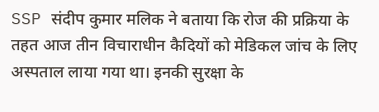SSP संदीप कुमार मलिक ने बताया कि रोज की प्रक्रिया के तहत आज तीन विचाराधीन कैदियों को मेडिकल जांच के लिए अस्पताल लाया गया था। इनकी सुरक्षा के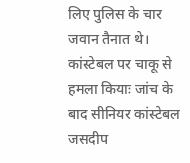लिए पुलिस के चार जवान तैनात थे। कांस्टेबल पर चाकू से हमला कियाः जांच के बाद सीनियर कांस्टेबल जसदीप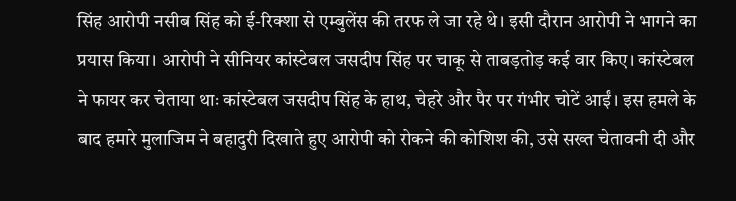सिंह आरोपी नसीब सिंह को ई-रिक्शा से एम्बुलेंस की तरफ ले जा रहे थे। इसी दौरान आरोपी ने भागने का प्रयास किया। आरोपी ने सीनियर कांस्टेबल जसदीप सिंह पर चाकू से ताबड़तोड़ कई वार किए। कांस्टेबल ने फायर कर चेताया थाः कांस्टेबल जसदीप सिंह के हाथ, चेहरे और पैर पर गंभीर चोटें आईं। इस हमले के बाद हमारे मुलाजिम ने बहादुरी दिखाते हुए आरोपी को रोकने की कोशिश की, उसे सख्त चेतावनी दी और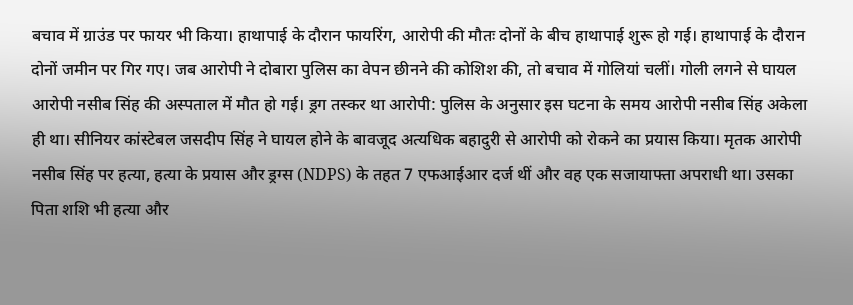बचाव में ग्राउंड पर फायर भी किया। हाथापाई के दौरान फायरिंग, आरोपी की मौतः दोनों के बीच हाथापाई शुरू हो गई। हाथापाई के दौरान दोनों जमीन पर गिर गए। जब आरोपी ने दोबारा पुलिस का वेपन छीनने की कोशिश की, तो बचाव में गोलियां चलीं। गोली लगने से घायल आरोपी नसीब सिंह की अस्पताल में मौत हो गई। ड्रग तस्कर था आरोपी: पुलिस के अनुसार इस घटना के समय आरोपी नसीब सिंह अकेला ही था। सीनियर कांस्टेबल जसदीप सिंह ने घायल होने के बावजूद अत्यधिक बहादुरी से आरोपी को रोकने का प्रयास किया। मृतक आरोपी नसीब सिंह पर हत्या, हत्या के प्रयास और ड्रग्स (NDPS) के तहत 7 एफआईआर दर्ज थीं और वह एक सजायाफ्ता अपराधी था। उसका पिता शशि भी हत्या और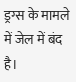ड्रग्स के मामले में जेल में बंद है।